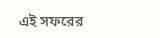এই সফরের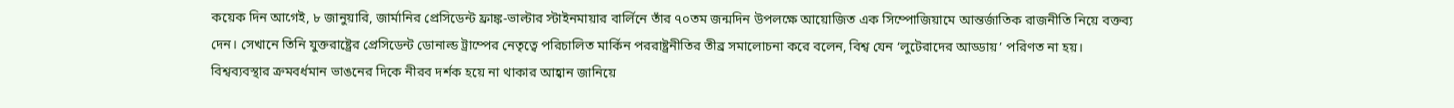কয়েক দিন আগেই, ৮ জানুয়ারি, জার্মানির প্রেসিডেন্ট ফ্রাঙ্ক-ভাল্টার স্টাইনমায়ার বার্লিনে তাঁর ৭০তম জন্মদিন উপলক্ষে আয়োজিত এক সিম্পোজিয়ামে আন্তর্জাতিক রাজনীতি নিয়ে বক্তব্য দেন। সেখানে তিনি যুক্তরাষ্ট্রের প্রেসিডেন্ট ডোনাল্ড ট্রাম্পের নেতৃত্বে পরিচালিত মার্কিন পররাষ্ট্রনীতির তীব্র সমালোচনা করে বলেন, বিশ্ব যেন ‘লুটেরাদের আড্ডায়’ পরিণত না হয়। বিশ্বব্যবস্থার ক্রমবর্ধমান ভাঙনের দিকে নীরব দর্শক হয়ে না থাকার আহ্বান জানিয়ে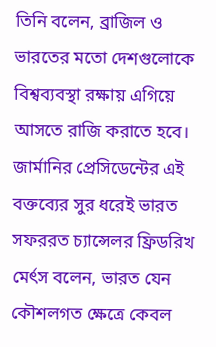তিনি বলেন, ব্রাজিল ও ভারতের মতো দেশগুলোকে বিশ্বব্যবস্থা রক্ষায় এগিয়ে আসতে রাজি করাতে হবে।
জার্মানির প্রেসিডেন্টের এই বক্তব্যের সুর ধরেই ভারত সফররত চ্যান্সেলর ফ্রিডরিখ মের্ৎস বলেন, ভারত যেন কৌশলগত ক্ষেত্রে কেবল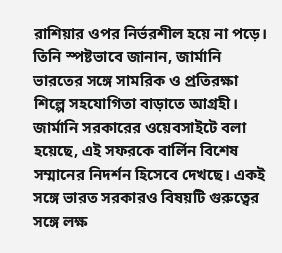রাশিয়ার ওপর নির্ভরশীল হয়ে না পড়ে। তিনি স্পষ্টভাবে জানান, জার্মানি ভারতের সঙ্গে সামরিক ও প্রতিরক্ষা শিল্পে সহযোগিতা বাড়াতে আগ্রহী।
জার্মানি সরকারের ওয়েবসাইটে বলা হয়েছে, এই সফরকে বার্লিন বিশেষ সম্মানের নিদর্শন হিসেবে দেখছে। একই সঙ্গে ভারত সরকারও বিষয়টি গুরুত্বের সঙ্গে লক্ষ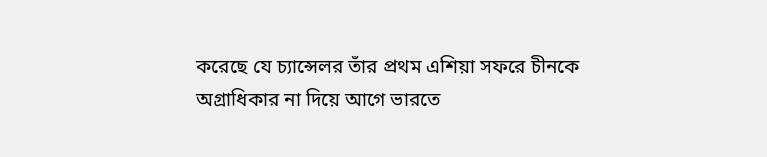করেছে যে চ্যান্সেলর তাঁর প্রথম এশিয়া সফরে চীনকে অগ্রাধিকার না দিয়ে আগে ভারতে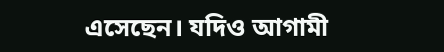এসেছেন। যদিও আগামী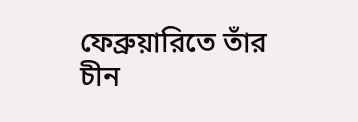ফেব্রুয়ারিতে তাঁর চীন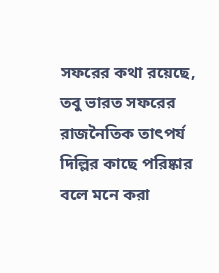সফরের কথা রয়েছে, তবু ভারত সফরের রাজনৈতিক তাৎপর্য দিল্লির কাছে পরিষ্কার বলে মনে করা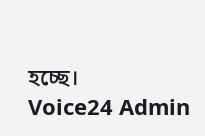হচ্ছে।
Voice24 Admin